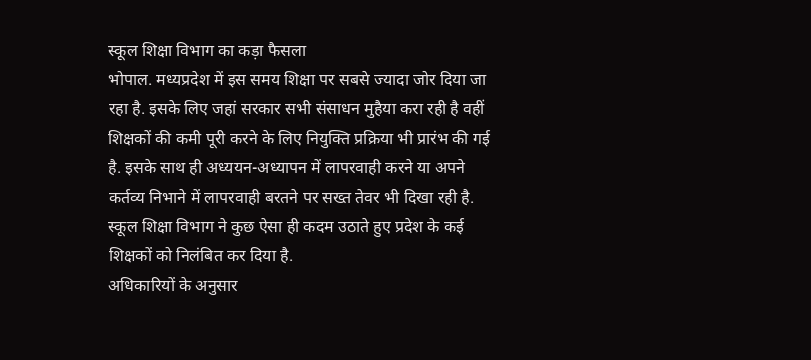स्कूल शिक्षा विभाग का कड़ा फैसला
भोपाल. मध्यप्रदेश में इस समय शिक्षा पर सबसे ज्यादा जोर दिया जा रहा है. इसके लिए जहां सरकार सभी संसाधन मुहैया करा रही है वहीं शिक्षकों की कमी पूरी करने के लिए नियुक्ति प्रक्रिया भी प्रारंभ की गई है. इसके साथ ही अध्ययन-अध्यापन में लापरवाही करने या अपने कर्तव्य निभाने में लापरवाही बरतने पर सख्त तेवर भी दिखा रही है. स्कूल शिक्षा विभाग ने कुछ ऐसा ही कदम उठाते हुए प्रदेश के कई शिक्षकों को निलंबित कर दिया है.
अधिकारियों के अनुसार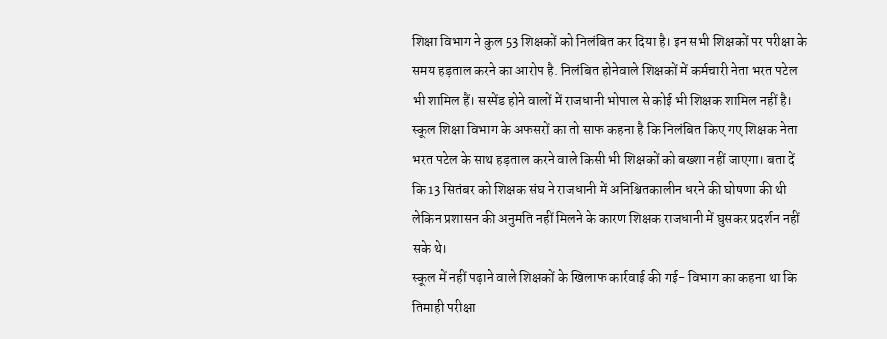शिक्षा विभाग ने कुल 53 शिक्षकों को निलंबित कर दिया है। इन सभी शिक्षकों पर परीक्षा के समय हड़ताल करने का आरोप है. निलंबित होनेवाले शिक्षकों में कर्मचारी नेता भरत पटेल भी शामिल हैं। सस्पेंड होने वालों में राजधानी भोपाल से कोई भी शिक्षक शामिल नहीं है।
स्कूल शिक्षा विभाग के अफसरों का तो साफ कहना है कि निलंबित किए गए शिक्षक नेता भरत पटेल के साथ हड़ताल करने वाले किसी भी शिक्षकों को बख्शा नहीं जाएगा। बता दें कि 13 सितंबर को शिक्षक संघ ने राजधानी में अनिश्चितकालीन धरने की घोषणा की थी लेकिन प्रशासन की अनुमति नहीं मिलने के कारण शिक्षक राजधानी में घुसकर प्रदर्शन नहीं सके थे।
स्कूल में नहीं पढ़ाने वाले शिक्षकों के खिलाफ कार्रवाई की गई- विभाग का कहना था कि तिमाही परीक्षा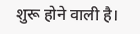शुरू होने वाली है।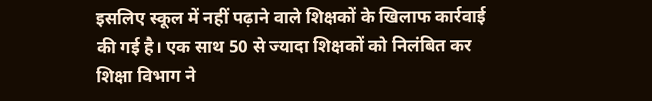इसलिए स्कूल में नहीं पढ़ाने वाले शिक्षकों के खिलाफ कार्रवाई की गई है। एक साथ 50 से ज्यादा शिक्षकों को निलंबित कर शिक्षा विभाग ने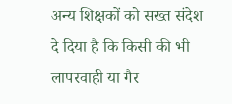अन्य शिक्षकों को सख्त संदेश दे दिया है कि किसी की भी लापरवाही या गैर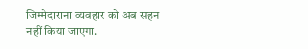जिम्मेदाराना व्यवहार को अब सहन नहीं किया जाएगा.